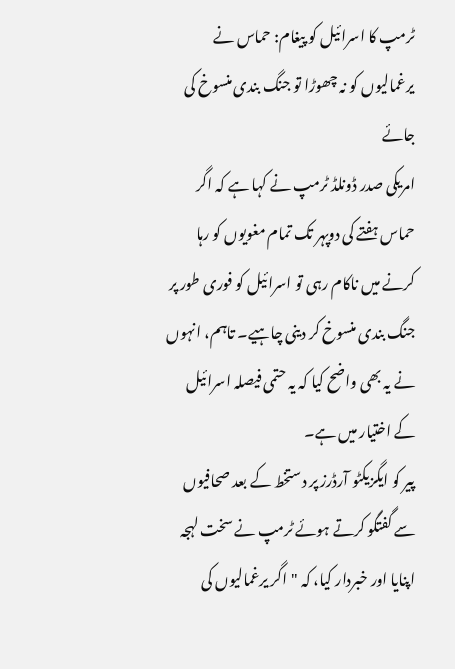ٹرمپ کا اسرائیل کو پیغام: حماس نے یرغمالیوں کو نہ چھوڑا تو جنگ بندی منسوخ کی جائے
امریکی صدر ڈونلڈ ٹرمپ نے کہا ہے کہ اگر حماس ہفتے کی دوپہر تک تمام مغویوں کو رہا کرنے میں ناکام رہی تو اسرائیل کو فوری طور پر جنگ بندی منسوخ کر دینی چاہیے۔ تاہم، انہوں نے یہ بھی واضح کیا کہ یہ حتمی فیصلہ اسرائیل کے اختیار میں ہے۔
پیر کو ایگزیکٹو آرڈرز پر دستخط کے بعد صحافیوں سے گفتگو کرتے ہوئے ٹرمپ نے سخت لہجہ اپنایا اور خبردار کیا، کہ "اگر یرغمالیوں کی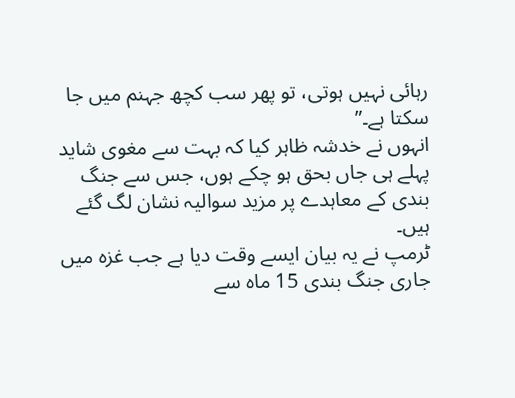رہائی نہیں ہوتی، تو پھر سب کچھ جہنم میں جا سکتا ہے۔”
انہوں نے خدشہ ظاہر کیا کہ بہت سے مغوی شاید پہلے ہی جاں بحق ہو چکے ہوں، جس سے جنگ بندی کے معاہدے پر مزید سوالیہ نشان لگ گئے ہیں۔
ٹرمپ نے یہ بیان ایسے وقت دیا ہے جب غزہ میں جاری جنگ بندی 15 ماہ سے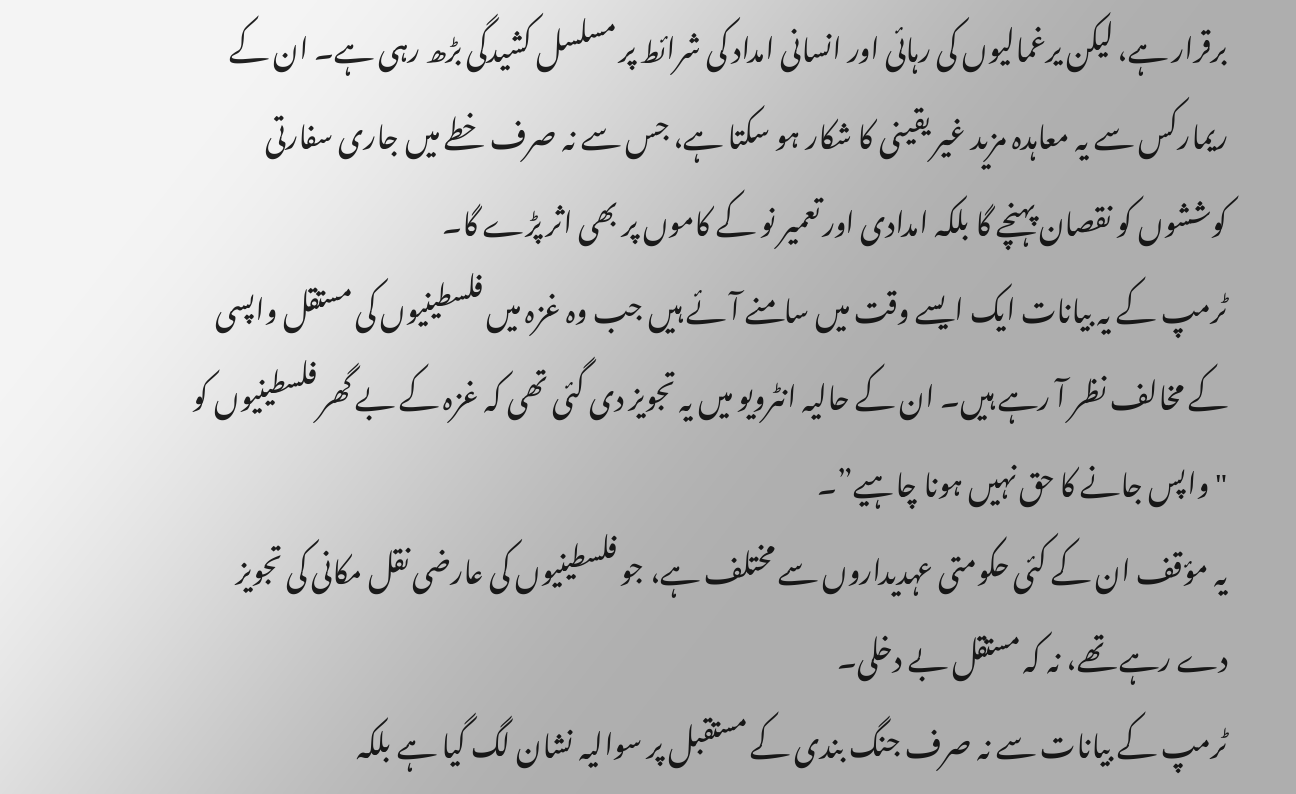برقرار ہے، لیکن یرغمالیوں کی رہائی اور انسانی امداد کی شرائط پر مسلسل کشیدگی بڑھ رہی ہے۔ ان کے ریمارکس سے یہ معاہدہ مزید غیر یقینی کا شکار ہو سکتا ہے، جس سے نہ صرف خطے میں جاری سفارتی کوششوں کو نقصان پہنچے گا بلکہ امدادی اور تعمیر نو کے کاموں پر بھی اثر پڑے گا۔
ٹرمپ کے یہ بیانات ایک ایسے وقت میں سامنے آئے ہیں جب وہ غزہ میں فلسطینیوں کی مستقل واپسی کے مخالف نظر آ رہے ہیں۔ ان کے حالیہ انٹرویو میں یہ تجویز دی گئی تھی کہ غزہ کے بے گھر فلسطینیوں کو "واپس جانے کا حق نہیں ہونا چاہیے”۔
یہ مؤقف ان کے کئی حکومتی عہدیداروں سے مختلف ہے، جو فلسطینیوں کی عارضی نقل مکانی کی تجویز دے رہے تھے، نہ کہ مستقل بے دخلی۔
ٹرمپ کے بیانات سے نہ صرف جنگ بندی کے مستقبل پر سوالیہ نشان لگ گیا ہے بلکہ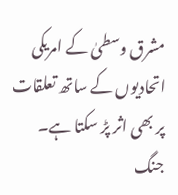مشرق وسطیٰ کے امریکی اتحادیوں کے ساتھ تعلقات پر بھی اثر پڑ سکتا ہے۔
جنگ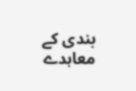بندی کے معاہدے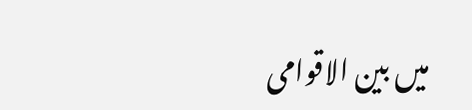میں بین الاقوامی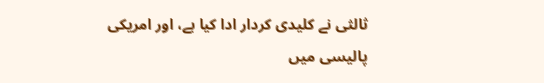ثالثی نے کلیدی کردار ادا کیا ہے، اور امریکی پالیسی میں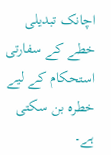اچانک تبدیلی خطے کے سفارتی استحکام کے لیے خطرہ بن سکتی ہے۔